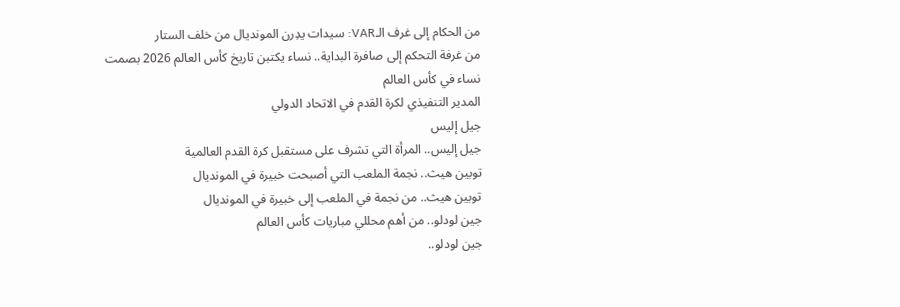من الحكام إلى غرف الـVAR: سيدات يدِرن المونديال من خلف الستار
من غرفة التحكم إلى صافرة البداية.. نساء يكتبن تاريخ كأس العالم 2026 بصمت
نساء في كأس العالم
المدير التنفيذي لكرة القدم في الاتحاد الدولي
جيل إليس
جيل إليس.. المرأة التي تشرف على مستقبل كرة القدم العالمية
توبين هيث.. نجمة الملعب التي أصبحت خبيرة في المونديال
توبين هيث.. من نجمة في الملعب إلى خبيرة في المونديال
جين لودلو.. من أهم محللي مباريات كأس العالم
جين لودلو..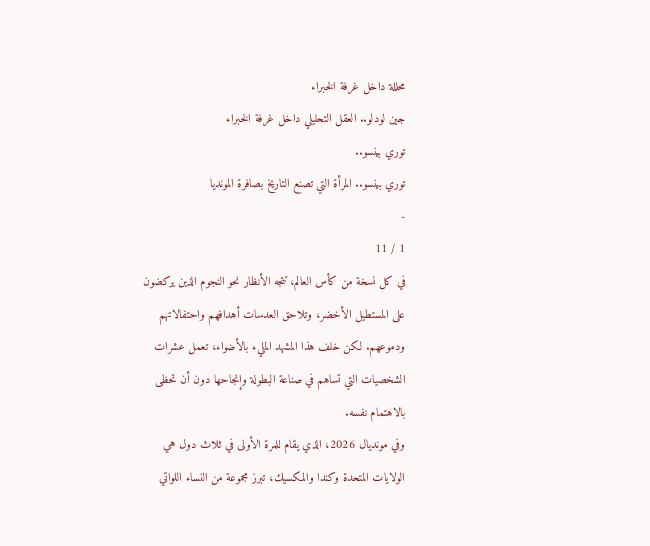محللة داخل غرفة الخبراء
جين لودلو.. العقل التحليلي داخل غرفة الخبراء
توري بينسو..
توري بينسو.. المرأة التي تصنع التاريخ بصافرة المونديا
-
1 / 11
في كل نسخة من كأس العالم، تتجه الأنظار نحو النجوم الذين يركضون على المستطيل الأخضر، وتلاحق العدسات أهدافهم واحتفالاتهم ودموعهم. لكن خلف هذا المشهد المليء بالأضواء، تعمل عشرات الشخصيات التي تساهم في صناعة البطولة وإنجاحها دون أن تحظى بالاهتمام نفسه.
وفي مونديال 2026، الذي يقام للمرة الأولى في ثلاث دول هي الولايات المتحدة وكندا والمكسيك، تبرز مجموعة من النساء اللواتي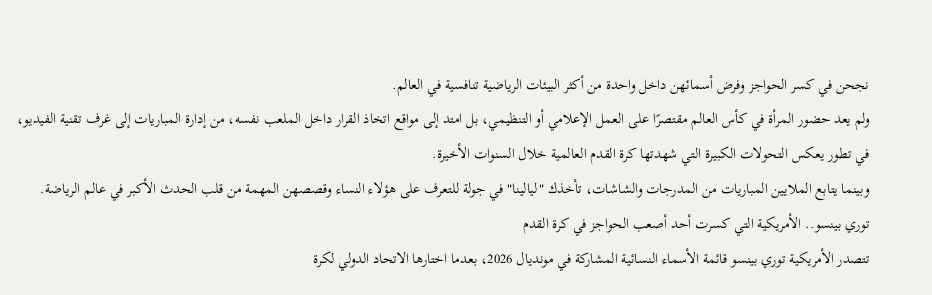نجحن في كسر الحواجز وفرض أسمائهن داخل واحدة من أكثر البيئات الرياضية تنافسية في العالم.
ولم يعد حضور المرأة في كأس العالم مقتصرًا على العمل الإعلامي أو التنظيمي، بل امتد إلى مواقع اتخاذ القرار داخل الملعب نفسه، من إدارة المباريات إلى غرف تقنية الفيديو، في تطور يعكس التحولات الكبيرة التي شهدتها كرة القدم العالمية خلال السنوات الأخيرة.
وبينما يتابع الملايين المباريات من المدرجات والشاشات، تأخذك "ليالينا" في جولة للتعرف على هؤلاء النساء وقصصهن المهمة من قلب الحدث الأكبر في عالم الرياضة.
توري بينسو.. الأمريكية التي كسرت أحد أصعب الحواجز في كرة القدم
تتصدر الأمريكية توري بينسو قائمة الأسماء النسائية المشاركة في مونديال 2026، بعدما اختارها الاتحاد الدولي لكرة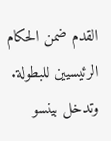القدم ضمن الحكام الرئيسيين للبطولة. وتدخل بينسو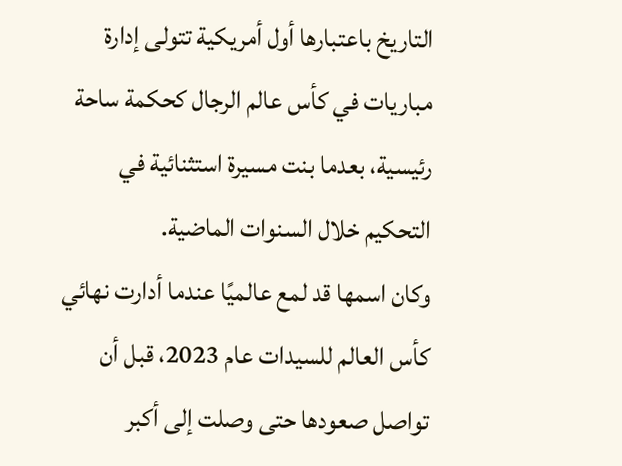التاريخ باعتبارها أول أمريكية تتولى إدارة مباريات في كأس عالم الرجال كحكمة ساحة رئيسية، بعدما بنت مسيرة استثنائية في التحكيم خلال السنوات الماضية.
وكان اسمها قد لمع عالميًا عندما أدارت نهائي كأس العالم للسيدات عام 2023، قبل أن تواصل صعودها حتى وصلت إلى أكبر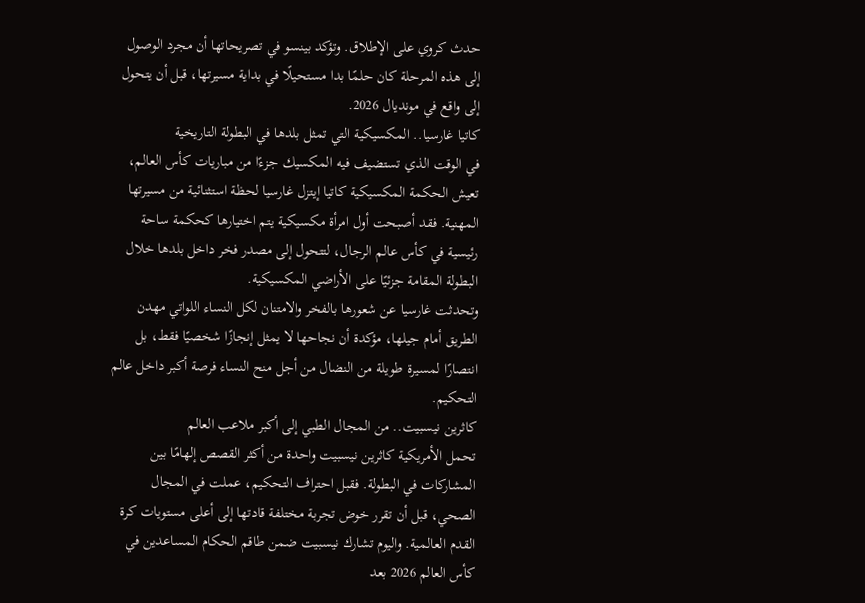حدث كروي على الإطلاق. وتؤكد بينسو في تصريحاتها أن مجرد الوصول إلى هذه المرحلة كان حلمًا بدا مستحيلًا في بداية مسيرتها، قبل أن يتحول إلى واقع في مونديال 2026.
كاتيا غارسيا.. المكسيكية التي تمثل بلدها في البطولة التاريخية
في الوقت الذي تستضيف فيه المكسيك جزءًا من مباريات كأس العالم، تعيش الحكمة المكسيكية كاتيا إيتزل غارسيا لحظة استثنائية من مسيرتها المهنية. فقد أصبحت أول امرأة مكسيكية يتم اختيارها كحكمة ساحة رئيسية في كأس عالم الرجال، لتتحول إلى مصدر فخر داخل بلدها خلال البطولة المقامة جزئيًا على الأراضي المكسيكية.
وتحدثت غارسيا عن شعورها بالفخر والامتنان لكل النساء اللواتي مهدن الطريق أمام جيلها، مؤكدة أن نجاحها لا يمثل إنجازًا شخصيًا فقط، بل انتصارًا لمسيرة طويلة من النضال من أجل منح النساء فرصة أكبر داخل عالم التحكيم.
كاثرين نيسبيت.. من المجال الطبي إلى أكبر ملاعب العالم
تحمل الأمريكية كاثرين نيسبيت واحدة من أكثر القصص إلهامًا بين المشاركات في البطولة. فقبل احتراف التحكيم، عملت في المجال الصحي، قبل أن تقرر خوض تجربة مختلفة قادتها إلى أعلى مستويات كرة القدم العالمية. واليوم تشارك نيسبيت ضمن طاقم الحكام المساعدين في كأس العالم 2026 بعد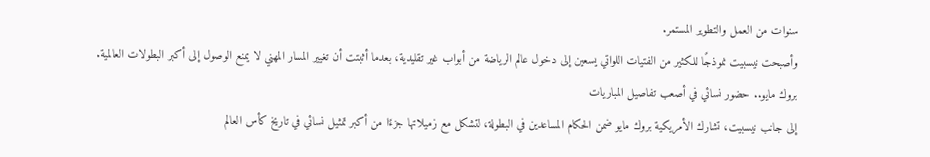سنوات من العمل والتطوير المستمر.
وأصبحت نيسبيت نموذجًا للكثير من الفتيات اللواتي يسعين إلى دخول عالم الرياضة من أبواب غير تقليدية، بعدما أثبتت أن تغيير المسار المهني لا يمنع الوصول إلى أكبر البطولات العالمية.
بروك مايو.. حضور نسائي في أصعب تفاصيل المباريات
إلى جانب نيسبيت، تشارك الأمريكية بروك مايو ضمن الحكام المساعدين في البطولة، لتشكل مع زميلاتها جزءًا من أكبر تمثيل نسائي في تاريخ كأس العالم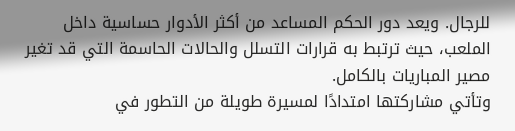للرجال. ويعد دور الحكم المساعد من أكثر الأدوار حساسية داخل الملعب، حيث ترتبط به قرارات التسلل والحالات الحاسمة التي قد تغير مصير المباريات بالكامل.
وتأتي مشاركتها امتدادًا لمسيرة طويلة من التطور في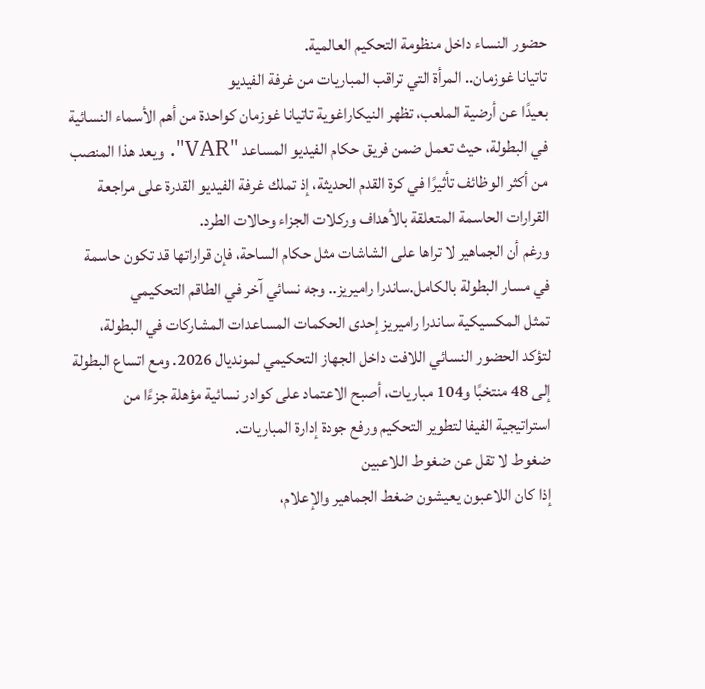حضور النساء داخل منظومة التحكيم العالمية.
تاتيانا غوزمان.. المرأة التي تراقب المباريات من غرفة الفيديو
بعيدًا عن أرضية الملعب، تظهر النيكاراغوية تاتيانا غوزمان كواحدة من أهم الأسماء النسائية في البطولة، حيث تعمل ضمن فريق حكام الفيديو المساعد "VAR". ويعد هذا المنصب من أكثر الوظائف تأثيرًا في كرة القدم الحديثة، إذ تملك غرفة الفيديو القدرة على مراجعة القرارات الحاسمة المتعلقة بالأهداف وركلات الجزاء وحالات الطرد.
ورغم أن الجماهير لا تراها على الشاشات مثل حكام الساحة، فإن قراراتها قد تكون حاسمة في مسار البطولة بالكامل.ساندرا راميريز.. وجه نسائي آخر في الطاقم التحكيمي
تمثل المكسيكية ساندرا راميريز إحدى الحكمات المساعدات المشاركات في البطولة، لتؤكد الحضور النسائي اللافت داخل الجهاز التحكيمي لمونديال 2026. ومع اتساع البطولة إلى 48 منتخبًا و104 مباريات، أصبح الاعتماد على كوادر نسائية مؤهلة جزءًا من استراتيجية الفيفا لتطوير التحكيم ورفع جودة إدارة المباريات.
ضغوط لا تقل عن ضغوط اللاعبين
إذا كان اللاعبون يعيشون ضغط الجماهير والإعلام،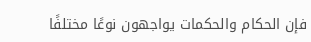فإن الحكام والحكمات يواجهون نوعًا مختلفًا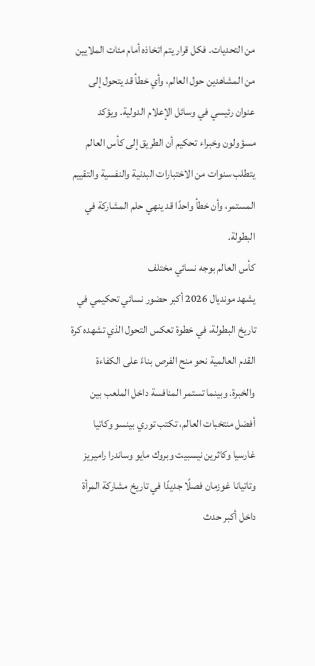من التحديات. فكل قرار يتم اتخاذه أمام مئات الملايين من المشاهدين حول العالم، وأي خطأ قد يتحول إلى عنوان رئيسي في وسائل الإعلام الدولية. ويؤكد مسؤولون وخبراء تحكيم أن الطريق إلى كأس العالم يتطلب سنوات من الاختبارات البدنية والنفسية والتقييم المستمر، وأن خطأ واحدًا قد ينهي حلم المشاركة في البطولة.
كأس العالم بوجه نسائي مختلف
يشهد مونديال 2026 أكبر حضور نسائي تحكيمي في تاريخ البطولة، في خطوة تعكس التحول الذي تشهده كرة القدم العالمية نحو منح الفرص بناءً على الكفاءة والخبرة. وبينما تستمر المنافسة داخل الملعب بين أفضل منتخبات العالم، تكتب توري بينسو وكاتيا غارسيا وكاثرين نيسبيت وبروك مايو وساندرا راميريز وتاتيانا غوزمان فصلًا جديدًا في تاريخ مشاركة المرأة داخل أكبر حدث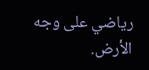رياضي على وجه الأرض.